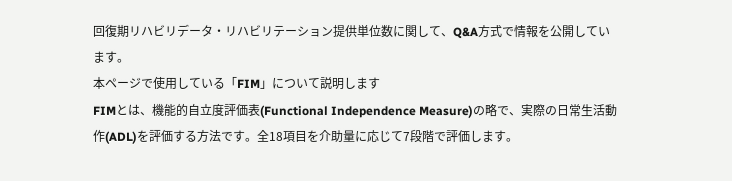回復期リハビリデータ・リハビリテーション提供単位数に関して、Q&A方式で情報を公開しています。
本ページで使用している「FIM」について説明します
FIMとは、機能的自立度評価表(Functional Independence Measure)の略で、実際の日常生活動作(ADL)を評価する方法です。全18項目を介助量に応じて7段階で評価します。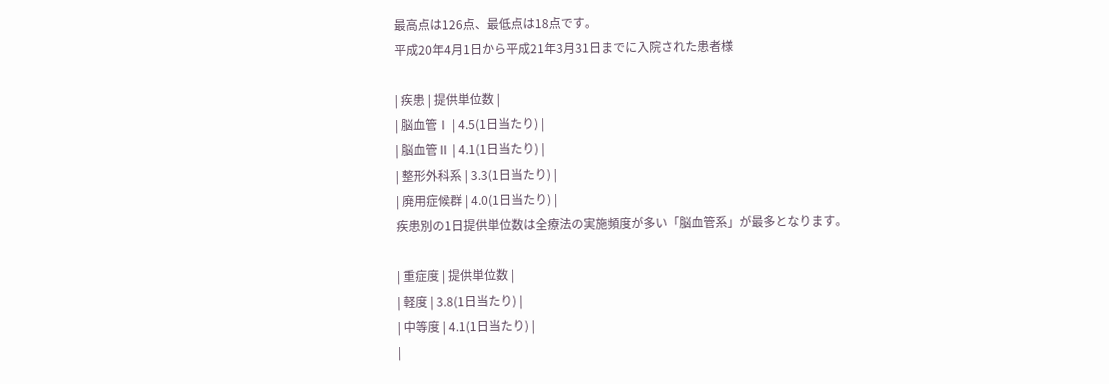最高点は126点、最低点は18点です。
平成20年4月1日から平成21年3月31日までに入院された患者様

| 疾患 | 提供単位数 |
| 脳血管Ⅰ | 4.5(1日当たり) |
| 脳血管Ⅱ | 4.1(1日当たり) |
| 整形外科系 | 3.3(1日当たり) |
| 廃用症候群 | 4.0(1日当たり) |
疾患別の1日提供単位数は全療法の実施頻度が多い「脳血管系」が最多となります。

| 重症度 | 提供単位数 |
| 軽度 | 3.8(1日当たり) |
| 中等度 | 4.1(1日当たり) |
|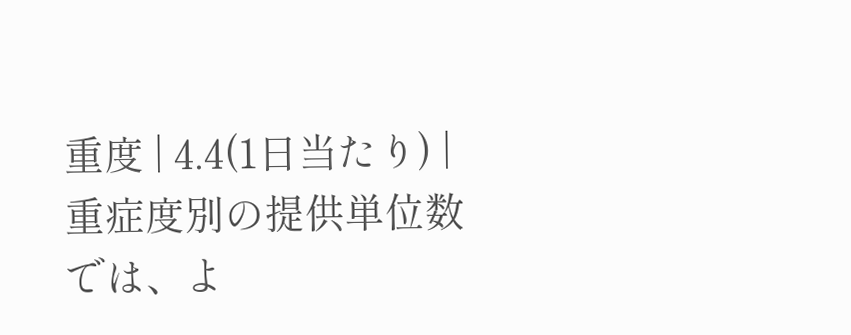重度 | 4.4(1日当たり) |
重症度別の提供単位数では、よ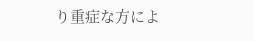り重症な方によ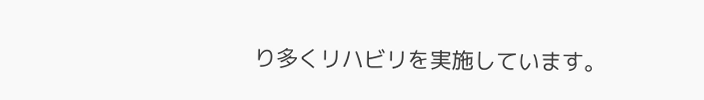り多くリハビリを実施しています。